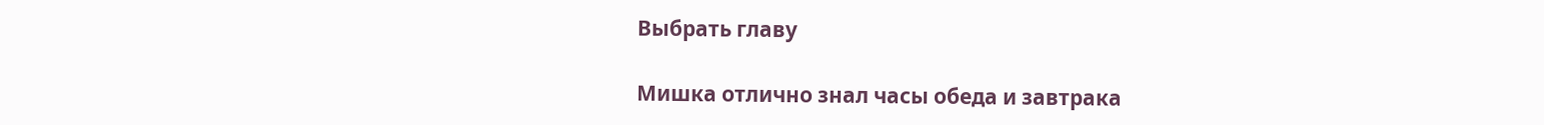Выбрать главу

Мишка отлично знал часы обеда и завтрака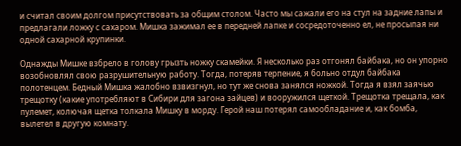и считал своим долгом присутствовать за общим столом. Часто мы сажали его на стул на задние лапы и предлагали ложку с сахаром. Мишка зажимал ее в передней лапке и сосредоточенно ел, не просыпая ни одной сахарной крупинки.

Однажды Мишке взбрело в голову грызть ножку скамейки. Я несколько раз отгонял байбака, но он упорно возобновлял свою разрушительную работу. Тогда, потеряв терпение, я больно отдул байбака полотенцем. Бедный Мишка жалобно взвизгнул, но тут же снова занялся ножкой. Тогда я взял заячью трещотку (какие употребляют в Сибири для загона зайцев) и вооружился щеткой. Трещотка трещала, как пулемет, колючая щетка толкала Мишку в морду. Герой наш потерял самообладание и, как бомба, вылетел в другую комнату.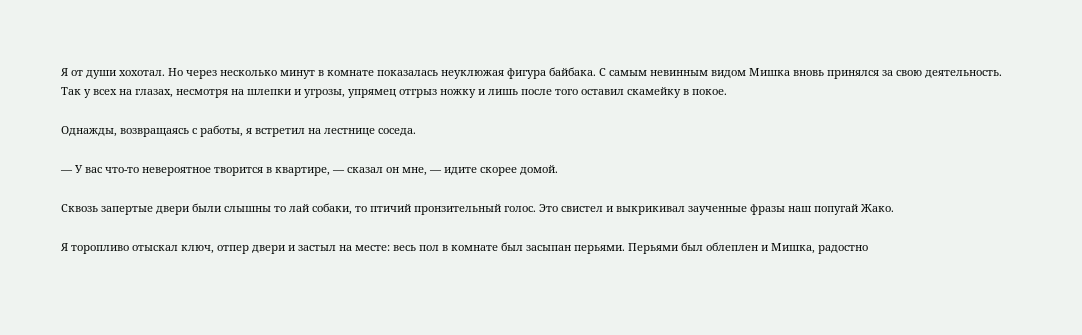Я от души хохотал. Но через несколько минут в комнате показалась неуклюжая фигура байбака. С самым невинным видом Мишка вновь принялся за свою деятельность. Так у всех на глазах, несмотря на шлепки и угрозы, упрямец отгрыз ножку и лишь после того оставил скамейку в покое.

Однажды, возвращаясь с работы, я встретил на лестнице соседа.

— У вас что-то невероятное творится в квартире, — сказал он мне, — идите скорее домой.

Сквозь запертые двери были слышны то лай собаки, то птичий пронзительный голос. Это свистел и выкрикивал заученные фразы наш попугай Жако.

Я торопливо отыскал ключ, отпер двери и застыл на месте: весь пол в комнате был засыпан перьями. Перьями был облеплен и Мишка, радостно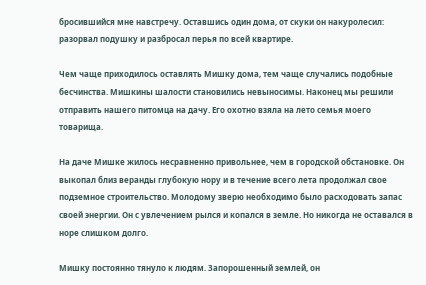бросившийся мне навстречу. Оставшись один дома, от скуки он накуролесил: разорвал подушку и разбросал перья по всей квартире.

Чем чаще приходилось оставлять Мишку дома, тем чаще случались подобные бесчинства. Мишкины шалости становились невыносимы. Наконец мы решили отправить нашего питомца на дачу. Его охотно взяла на лето семья моего товарища.

На даче Мишке жилось несравненно привольнее, чем в городской обстановке. Он выкопал близ веранды глубокую нору и в течение всего лета продолжал свое подземное строительство. Молодому зверю необходимо было расходовать запас своей энергии. Он с увлечением рылся и копался в земле. Но никогда не оставался в норе слишком долго.

Мишку постоянно тянуло к людям. Запорошенный землей, он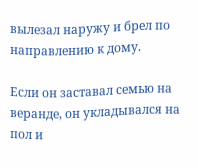вылезал наружу и брел по направлению к дому.

Если он заставал семью на веранде, он укладывался на пол и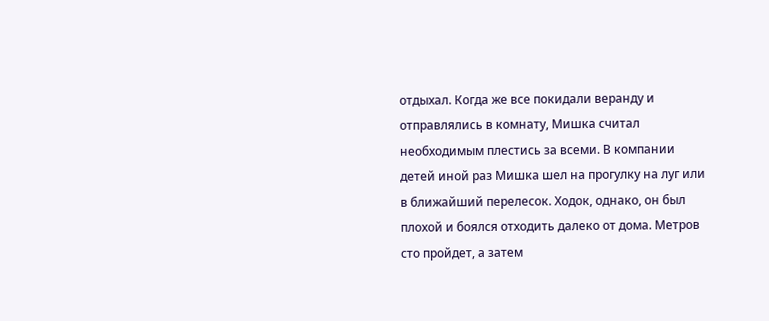отдыхал. Когда же все покидали веранду и отправлялись в комнату, Мишка считал необходимым плестись за всеми. В компании детей иной раз Мишка шел на прогулку на луг или в ближайший перелесок. Ходок, однако, он был плохой и боялся отходить далеко от дома. Метров сто пройдет, а затем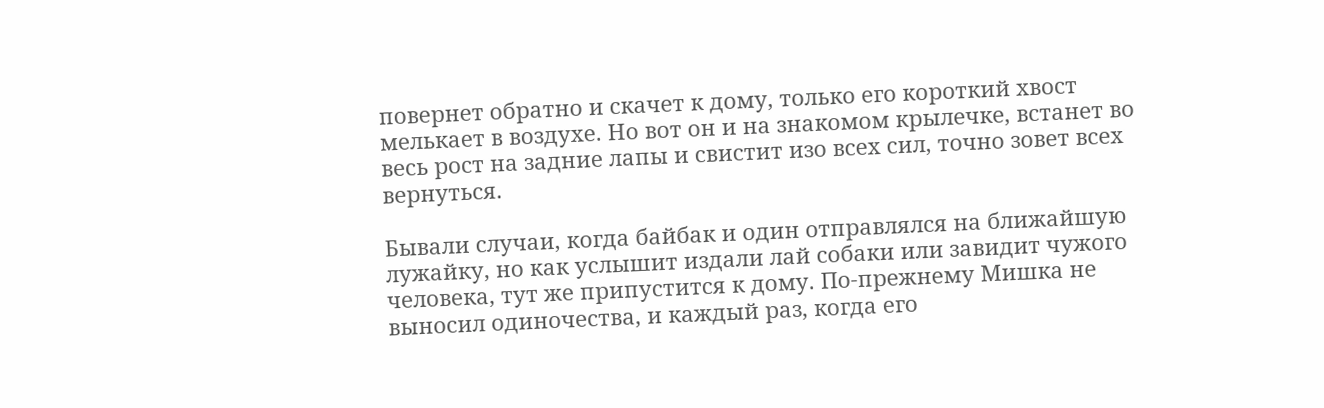повернет обратно и скачет к дому, только его короткий хвост мелькает в воздухе. Но вот он и на знакомом крылечке, встанет во весь рост на задние лапы и свистит изо всех сил, точно зовет всех вернуться.

Бывали случаи, когда байбак и один отправлялся на ближайшую лужайку, но как услышит издали лай собаки или завидит чужого человека, тут же припустится к дому. По-прежнему Мишка не выносил одиночества, и каждый раз, когда его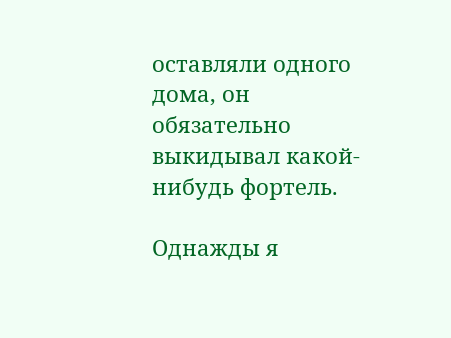оставляли одного дома, он обязательно выкидывал какой-нибудь фортель.

Однажды я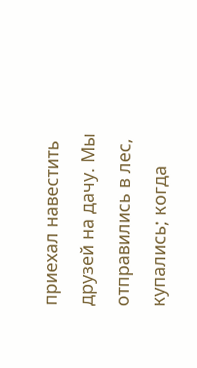приехал навестить друзей на дачу. Мы отправились в лес, купались; когда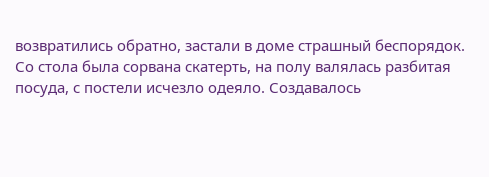возвратились обратно, застали в доме страшный беспорядок. Со стола была сорвана скатерть, на полу валялась разбитая посуда, с постели исчезло одеяло. Создавалось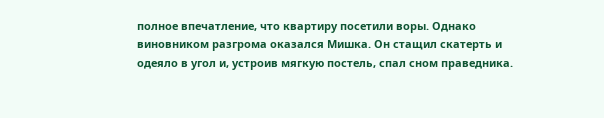полное впечатление, что квартиру посетили воры. Однако виновником разгрома оказался Мишка. Он стащил скатерть и одеяло в угол и, устроив мягкую постель, спал сном праведника.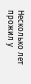Несколько лет прожил у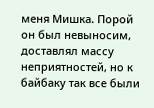меня Мишка. Порой он был невыносим, доставлял массу неприятностей, но к байбаку так все были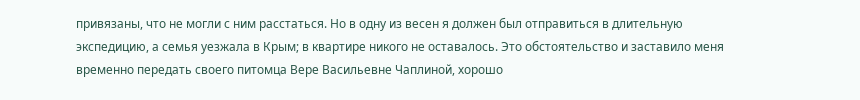привязаны, что не могли с ним расстаться. Но в одну из весен я должен был отправиться в длительную экспедицию, а семья уезжала в Крым; в квартире никого не оставалось. Это обстоятельство и заставило меня временно передать своего питомца Вере Васильевне Чаплиной, хорошо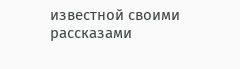известной своими рассказами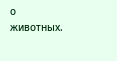о животных.